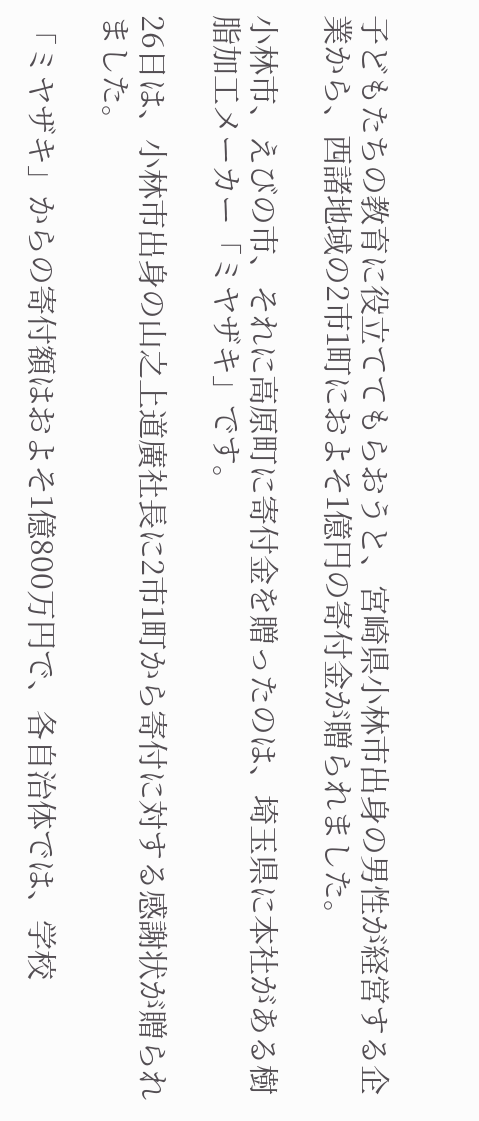子どもたちの教育に役立ててもらおうと、宮崎県小林市出身の男性が経営する企業から、西諸地域の2市1町におよそ1億円の寄付金が贈られました。

小林市、えびの市、それに高原町に寄付金を贈ったのは、埼玉県に本社がある樹脂加工メーカー「ミヤザキ」です。

26日は、小林市出身の山之上道廣社長に2市1町から寄付に対する感謝状が贈られました。

「ミヤザキ」からの寄付額はおよそ1億800万円で、各自治体では、学校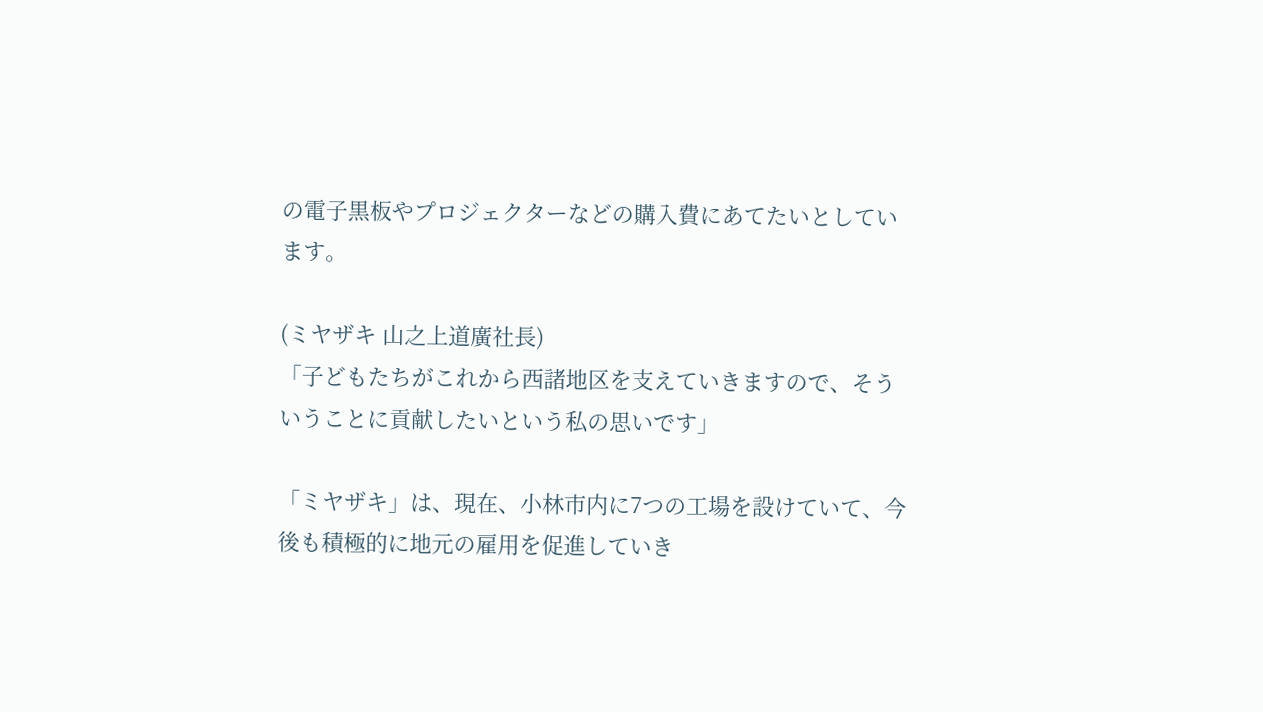の電子黒板やプロジェクターなどの購入費にあてたいとしています。

(ミヤザキ 山之上道廣社長)
「子どもたちがこれから西諸地区を支えていきますので、そういうことに貢献したいという私の思いです」

「ミヤザキ」は、現在、小林市内に7つの工場を設けていて、今後も積極的に地元の雇用を促進していき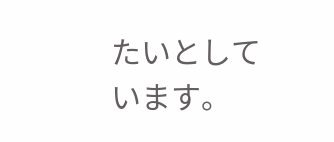たいとしています。